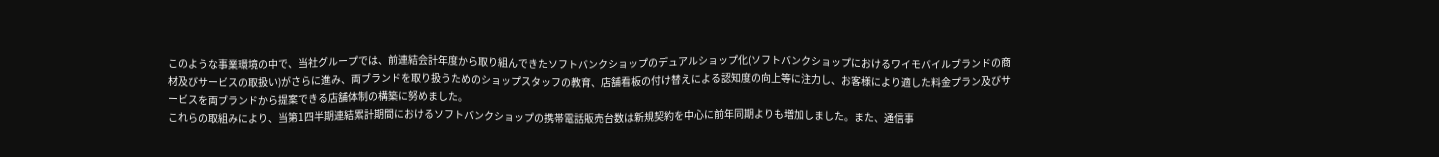このような事業環境の中で、当社グループでは、前連結会計年度から取り組んできたソフトバンクショップのデュアルショップ化(ソフトバンクショップにおけるワイモバイルブランドの商材及びサービスの取扱い)がさらに進み、両ブランドを取り扱うためのショップスタッフの教育、店舗看板の付け替えによる認知度の向上等に注力し、お客様により適した料金プラン及びサービスを両ブランドから提案できる店舗体制の構築に努めました。
これらの取組みにより、当第1四半期連結累計期間におけるソフトバンクショップの携帯電話販売台数は新規契約を中心に前年同期よりも増加しました。また、通信事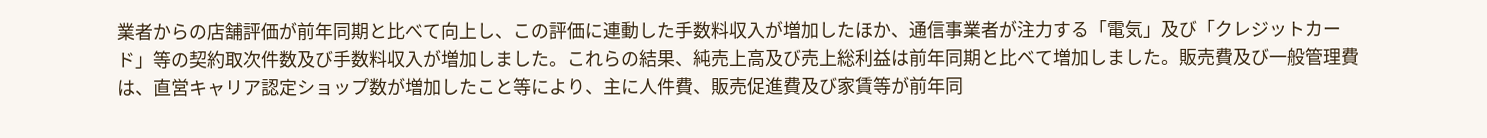業者からの店舗評価が前年同期と比べて向上し、この評価に連動した手数料収入が増加したほか、通信事業者が注力する「電気」及び「クレジットカード」等の契約取次件数及び手数料収入が増加しました。これらの結果、純売上高及び売上総利益は前年同期と比ベて増加しました。販売費及び一般管理費は、直営キャリア認定ショップ数が増加したこと等により、主に人件費、販売促進費及び家賃等が前年同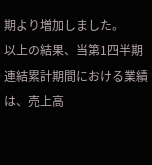期より増加しました。
以上の結果、当第1四半期連結累計期間における業績は、売上高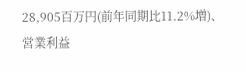28,905百万円(前年同期比11.2%増)、営業利益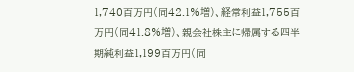1,740百万円(同42.1%増)、経常利益1,755百万円(同41.8%増)、親会社株主に帰属する四半期純利益1,199百万円(同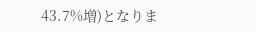43.7%増)となりま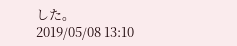した。
2019/05/08 13:10